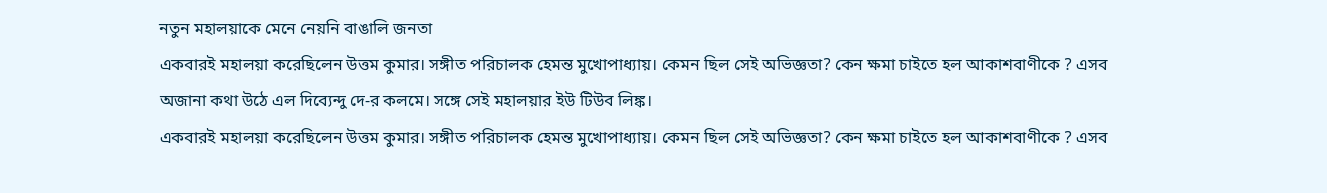নতুন মহালয়াকে মেনে নেয়নি বাঙালি জনতা
একবারই মহালয়া করেছিলেন উত্তম কুমার। সঙ্গীত পরিচালক হেমন্ত মুখোপাধ্যায়। কেমন ছিল সেই অভিজ্ঞতা? কেন ক্ষমা চাইতে হল আকাশবাণীকে ? এসব অজানা কথা উঠে এল দিব্যেন্দু দে-র কলমে। সঙ্গে সেই মহালয়ার ইউ টিউব লিঙ্ক।
একবারই মহালয়া করেছিলেন উত্তম কুমার। সঙ্গীত পরিচালক হেমন্ত মুখোপাধ্যায়। কেমন ছিল সেই অভিজ্ঞতা? কেন ক্ষমা চাইতে হল আকাশবাণীকে ? এসব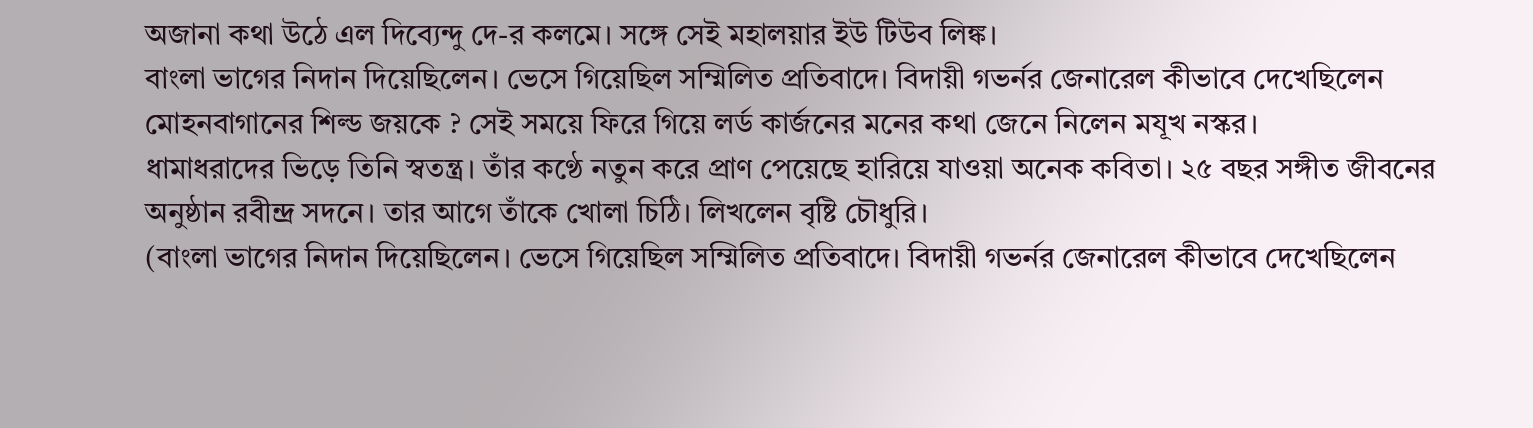অজানা কথা উঠে এল দিব্যেন্দু দে-র কলমে। সঙ্গে সেই মহালয়ার ইউ টিউব লিঙ্ক।
বাংলা ভাগের নিদান দিয়েছিলেন। ভেসে গিয়েছিল সম্মিলিত প্রতিবাদে। বিদায়ী গভর্নর জেনারেল কীভাবে দেখেছিলেন মোহনবাগানের শিল্ড জয়কে ? সেই সময়ে ফিরে গিয়ে লর্ড কার্জনের মনের কথা জেনে নিলেন মযূখ নস্কর।
ধামাধরাদের ভিড়ে তিনি স্বতন্ত্র। তাঁর কণ্ঠে নতুন করে প্রাণ পেয়েছে হারিয়ে যাওয়া অনেক কবিতা। ২৫ বছর সঙ্গীত জীবনের অনুষ্ঠান রবীন্দ্র সদনে। তার আগে তাঁকে খোলা চিঠি। লিখলেন বৃষ্টি চৌধুরি।
(বাংলা ভাগের নিদান দিয়েছিলেন। ভেসে গিয়েছিল সম্মিলিত প্রতিবাদে। বিদায়ী গভর্নর জেনারেল কীভাবে দেখেছিলেন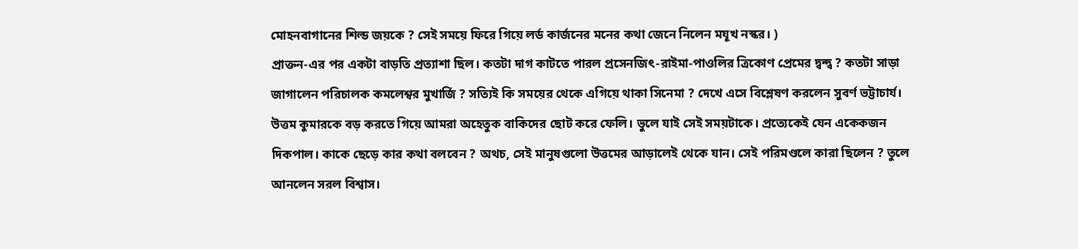মোহনবাগানের শিল্ড জয়কে ? সেই সময়ে ফিরে গিয়ে লর্ড কার্জনের মনের কথা জেনে নিলেন মযূখ নস্কর। )
প্রাক্তন-এর পর একটা বাড়তি প্রত্যাশা ছিল। কতটা দাগ কাটতে পারল প্রসেনজিৎ-রাইমা-পাওলির ত্রিকোণ প্রেমের দ্বন্দ্ব ? কতটা সাড়া জাগালেন পরিচালক কমলেশ্বর মুখার্জি ? সত্যিই কি সময়ের থেকে এগিয়ে থাকা সিনেমা ? দেখে এসে বিশ্লেষণ করলেন সুবর্ণ ভট্টাচার্য।
উত্তম কুমারকে বড় করতে গিয়ে আমরা অহেতুক বাকিদের ছোট করে ফেলি। ভুলে যাই সেই সময়টাকে। প্রত্যেকেই যেন একেকজন দিকপাল। কাকে ছেড়ে কার কথা বলবেন ? অথচ, সেই মানুষগুলো উত্তমের আড়ালেই থেকে যান। সেই পরিমণ্ডলে কারা ছিলেন ? তুলে আনলেন সরল বিশ্বাস।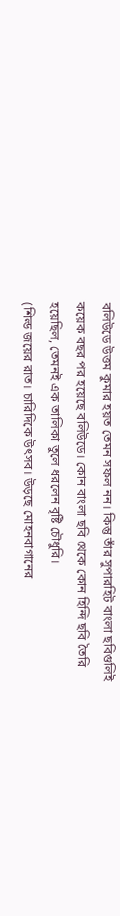বলিউডে উত্তম কুমার হয়ত তেমন সফল নন। কিন্তু তাঁর সুপারহিট বাংলা ছবিগুলিই কয়েক বছর পর হয়েছে বলিউডে। কোন বাংলা ছবি থেকে কোন হিন্দি ছবি তৈরি হয়েছিল, তেমনই এক তালিকা তুলে ধরলেন বৃষ্টি চৌধুরি।
(শিল্ড জয়ের রাত। চারিদিকে উৎসব। উড়ছে মোহনবাগানের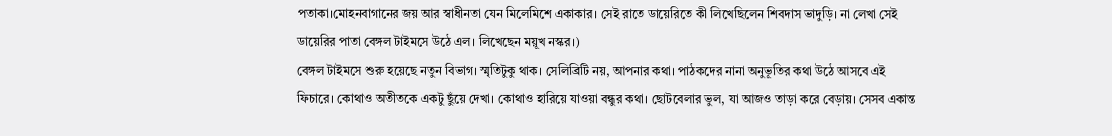পতাকা।মোহনবাগানের জয় আর স্বাধীনতা যেন মিলেমিশে একাকার। সেই রাতে ডায়েরিতে কী লিখেছিলেন শিবদাস ভাদুড়ি। না লেখা সেই ডায়েরির পাতা বেঙ্গল টাইমসে উঠে এল। লিখেছেন ময়ূখ নস্কর।)
বেঙ্গল টাইমসে শুরু হয়েছে নতুন বিভাগ। স্মৃতিটুকু থাক। সেলিব্রিটি নয়, আপনার কথা। পাঠকদের নানা অনুভূতির কথা উঠে আসবে এই ফিচারে। কোথাও অতীতকে একটু ছুঁয়ে দেখা। কোথাও হারিয়ে যাওয়া বন্ধুর কথা। ছোটবেলার ভুল, যা আজও তাড়া করে বেড়ায়। সেসব একান্ত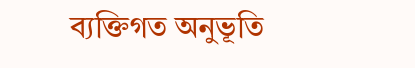ব্যক্তিগত অনুভূতি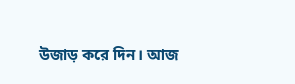উজাড় করে দিন। আজ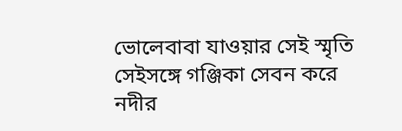ভোলেবাবা যাওয়ার সেই স্মৃতি সেইসঙ্গে গঞ্জিকা সেবন করে নদীর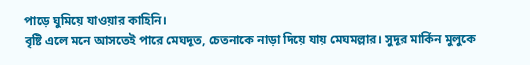পাড়ে ঘুমিয়ে যাওয়ার কাহিনি।
বৃষ্টি এলে মনে আসতেই পারে মেঘদূত, চেতনাকে নাড়া দিয়ে যায় মেঘমল্লার। সুদূর মার্কিন মুলুকে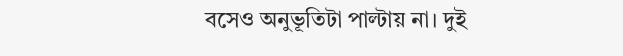বসেও অনুভূতিটা পাল্টায় না। দুই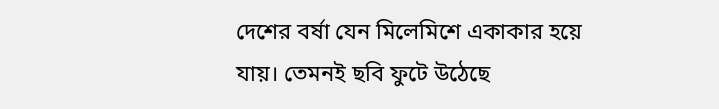দেশের বর্ষা যেন মিলেমিশে একাকার হয়ে যায়। তেমনই ছবি ফুটে উঠেছে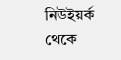নিউইয়র্ক থেকে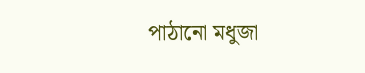পাঠানো মধুজা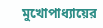মুখোপাধ্যায়ের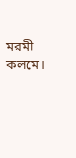মরমী কলমে।